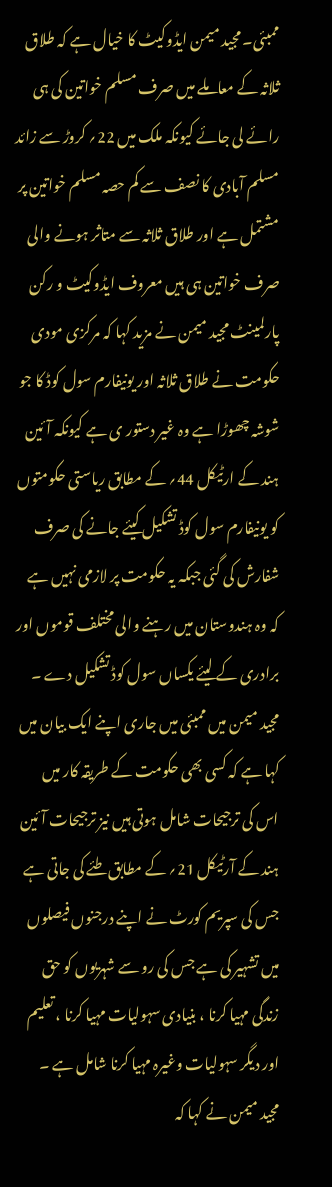ممبئی۔ مجید میمن ایڈوکیٹ کا خیال ہے کہ طلاق ثلاثہ کے معاملے میں صرف مسلم خواتین کی ہی رائے لی جائے کیونکہ ملک میں 22؍ کروڑ سے زائد مسلم آبادی کا نصف سے کم حصہ مسلم خواتین پر مشتمل ہے اور طلاق ثلاثہ سے متاثر ہونے والی صرف خواتین ہی ہیں معروف ایڈوکیٹ و رکن پارلمینٹ مجید میمن نے مزید کہا کہ مرکزی مودی حکومت نے طلاق ثلاثہ اور یونیفارم سول کوڈ کا جو شوشہ چھوڑا ہے وہ غیر دستور ی ہے کیونکہ آئین ہند کے ارٹیکل 44؍ کے مطابق ریاستی حکومتوں کو یونیفارم سول کوڈ تشکیل کیئے جانے کی صرف شفارش کی گئی جبکہ یہ حکومت پر لازمی نہیں ہے کہ وہ ہندوستان میں رہنے والی مختلف قوموں اور برادری کے لیئے یکساں سول کوڈ تشکیل دے ۔
مجید میمن میں ممبئی میں جاری اپنے ایک بیان میں کہا ہے کہ کسی بھی حکومت کے طریقہ کار میں اس کی ترجیحات شامل ہوتی ہیں نیز ترجیحات آئین ہند کے آرٹیکل 21؍ کے مطابق طئے کی جاتی ہے جس کی سپریم کورٹ نے اپنے درجنوں فیصلوں میں تشہیر کی ہے جس کی رو سے شہریوں کو حق زندگی مہیا کرنا ، بنیادی سہولیات مہیا کرنا ، تعلیم اور دیگر سہولیات وغیرہ مہیا کرنا شامل ہے ۔
مجید میمن نے کہا کہ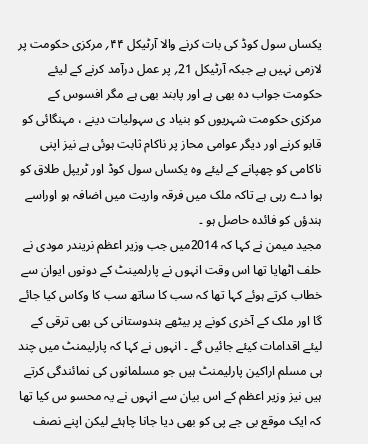یکساں سول کوڈ کی بات کرنے والا آرٹیکل ۴۴؍ مرکزی حکومت پر لازمی نہیں ہے جبکہ آرٹیکل 21؍ پر عمل درآمد کرنے کے لیئے حکومت جواب دہ بھی ہے اور پابند بھی ہے مگر افسوس کے مرکزی حکومت شہریوں کو بنیاد ی سہولیات دینے ، مہنگائی کو قابو کرنے اور دیگر عوامی محاز پر ناکام ثابت ہوئی ہے نیز اپنی ناکامی کو چھپانے کے لیئے وہ یکساں سول کوڈ اور ٹریپل طلاق کو ہوا دے رہی ہے تاکہ ملک میں فرقہ واریت میں اضافہ ہو اوراسے ہندؤں کو فائدہ حاصل ہو ۔
مجید میمن نے کہا کہ 2014میں جب وزیر اعظم نریندر مودی نے حلف اٹھایا تھا اس وقت انہوں نے پارلمینٹ کے دونوں ایوان سے خطاب کرتے ہوئے کہا تھا کہ سب کا ساتھ سب کا وکاس کیا جائے گا اور ملک کے آخری کونے پر بیٹھے ہندوستانی کی بھی ترقی کے لیئے اقدامات کیئے جائیں گے ۔ انہوں نے کہا کہ پارلیمنٹ میں چند ہی مسلم اراکین پارلیمنٹ ہیں جو مسلمانوں کی نمائندگی کرتے ہیں نیز وزیر اعظم کے اس بیان سے انہوں نے یہ محسو س کیا تھا کہ ایک موقع بی جے پی کو بھی دیا جانا چاہئے لیکن اپنے نصف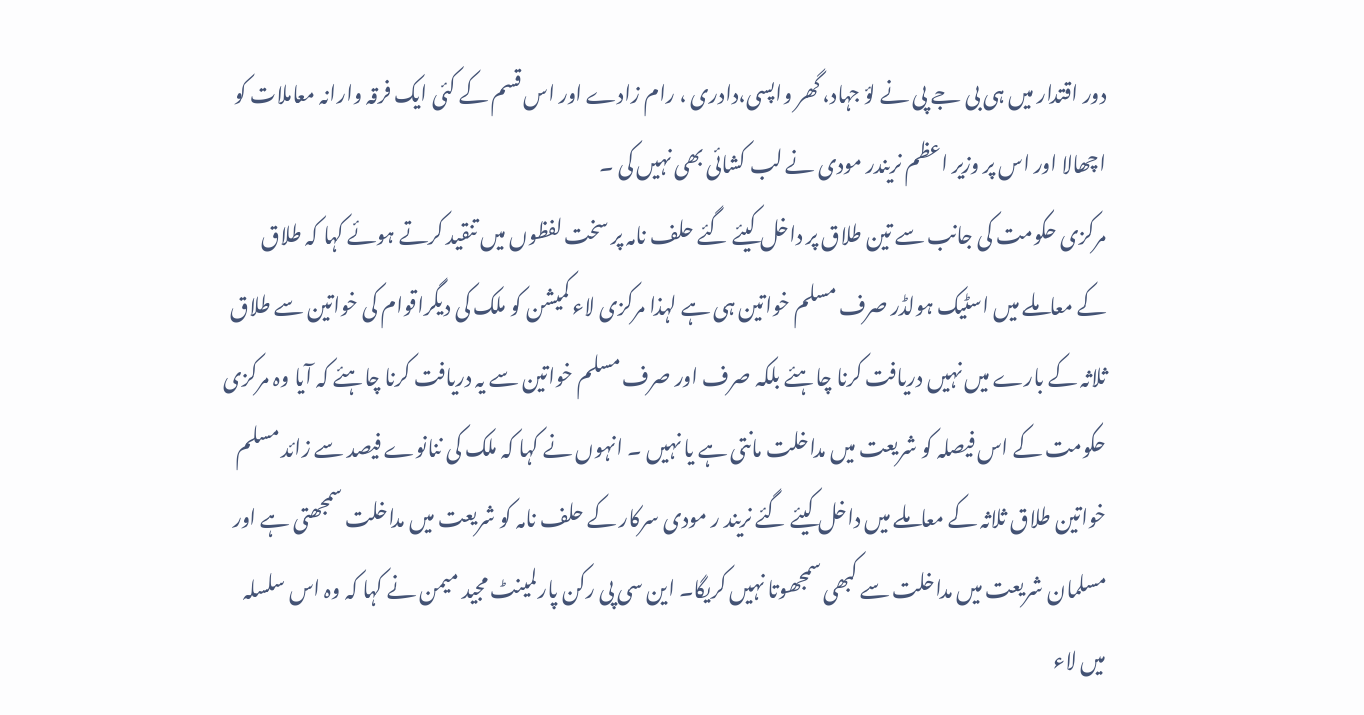دور اقتدار میں ہی بی جے پی نے لؤ جہاد، گھر واپسی،دادری ، رام زادے اور اس قسم کے کئی ایک فرقہ وارانہ معاملات کو اچھالا اور اس پر وزیر اعظم نریندر مودی نے لب کشائی بھی نہیں کی ۔
مرکزی حکومت کی جانب سے تین طلاق پر داخل کیئے گئے حلف نامہ پر سخت لفظوں میں تنقید کرتے ہوئے کہا کہ طلاق کے معاملے میں اسٹیک ہولڈر صرف مسلم خواتین ہی ہے لہذا مرکزی لاء کمیشن کو ملک کی دیگراقوام کی خواتین سے طلاق ثلاثہ کے بارے میں نہیں دریافت کرنا چاہئے بلکہ صرف اور صرف مسلم خواتین سے یہ دریافت کرنا چاہئے کہ آیا وہ مرکزی حکومت کے اس فیصلہ کو شریعت میں مداخلت مانتی ہے یا نہیں ۔ انہوں نے کہا کہ ملک کی ننانوے فیصد سے زائد مسلم خواتین طلاق ثلاثہ کے معاملے میں داخل کیئے گئے نریند ر مودی سرکار کے حلف نامہ کو شریعت میں مداخلت سمجھتی ہے اور مسلمان شریعت میں مداخلت سے کبھی سمجھوتا نہیں کریگا۔ این سی پی رکن پارلمینٹ مجید میمن نے کہا کہ وہ اس سلسلہ میں لاء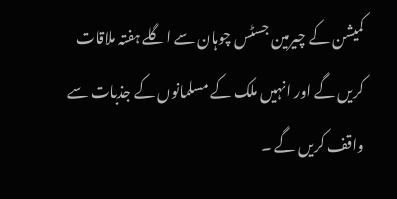کمیشن کے چیرمین جسٹس چوہان سے اگلے ہفتہ ملاقات کریں گے اور انہیں ملک کے مسلمانوں کے جذبات سے واقف کریں گے ۔